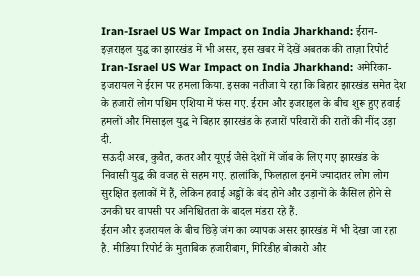Iran-Israel US War Impact on India Jharkhand: ईरान-इज़राइल युद्ध का झारखंड में भी असर, इस खबर में देखें अबतक की ताज़ा रिपोर्ट
Iran-Israel US War Impact on India Jharkhand: अमेरिका-इजरायल ने ईरान पर हमला किया. इसका नतीजा ये रहा कि बिहार झारखंड समेत देश के हजारों लोग पश्चिम एशिया में फंस गए. ईरान और इजराइल के बीच शुरू हुए हवाई हमलों और मिसाइल युद्ध ने बिहार झारखंड के हजारों परिवारों की रातों की नींद उड़ा दी.
सऊदी अरब, कुवैत, कतर और यूएई जैसे देशों में जॉब के लिए गए झारखंड के निवासी युद्ध की वजह से सहम गए. हालांकि, फिलहाल इनमें ज्यादातर लोग लोग सुरक्षित इलाकों में हैं, लेकिन हवाई अड्डों के बंद होने और उड़ानों के कैंसिल होने से उनकी घर वापसी पर अनिश्चितता के बादल मंडरा रहे हैं.
ईरान और इजरायल के बीच छिड़े जंग का व्यापक असर झारखंड में भी देखा जा रहा है. मीडिया रिपोर्ट के मुताबिक हजारीबाग, गिरिडीह बोकारो और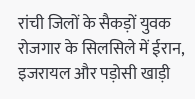रांची जिलों के सैकड़ों युवक रोजगार के सिलसिले में ईरान, इजरायल और पड़ोसी खाड़ी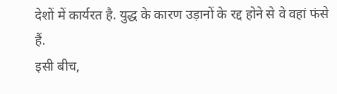देशों में कार्यरत है. युद्ध के कारण उड़ानों के रद्द होने से वे वहां फंसे हैं.
इसी बीच,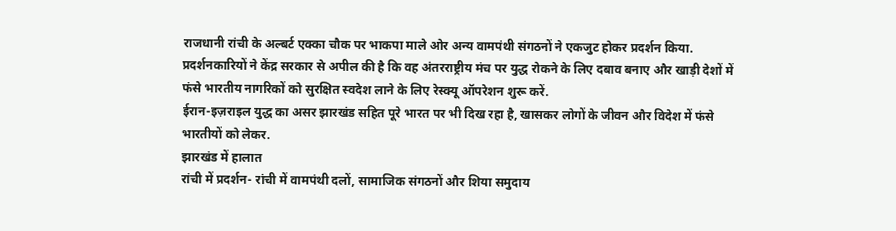राजधानी रांची के अल्बर्ट एक्का चौक पर भाकपा माले ओर अन्य वामपंथी संगठनों ने एकजुट होकर प्रदर्शन किया. प्रदर्शनकारियों ने केंद्र सरकार से अपील की है कि वह अंतरराष्ट्रीय मंच पर युद्ध रोकने के लिए दबाव बनाए और खाड़ी देशों में फंसे भारतीय नागरिकों को सुरक्षित स्वदेश लाने के लिए रेस्क्यू ऑपरेशन शुरू करें.
ईरान-इज़राइल युद्ध का असर झारखंड सहित पूरे भारत पर भी दिख रहा है, खासकर लोगों के जीवन और विदेश में फंसे भारतीयों को लेकर.
झारखंड में हालात
रांची में प्रदर्शन- रांची में वामपंथी दलों, सामाजिक संगठनों और शिया समुदाय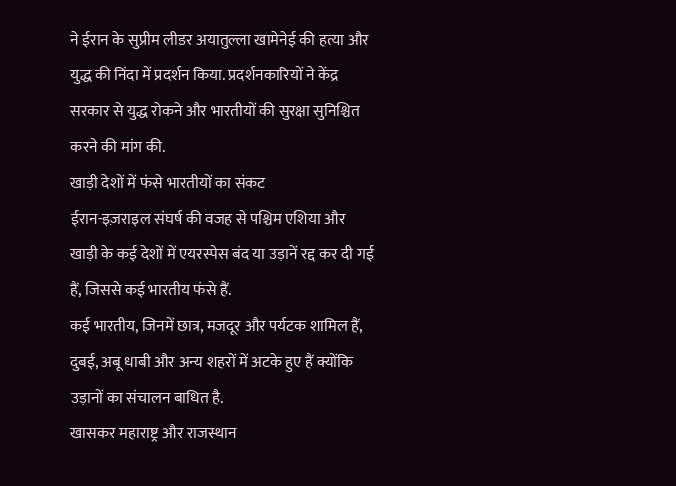ने ईरान के सुप्रीम लीडर अयातुल्ला खामेनेई की हत्या और युद्ध की निंदा में प्रदर्शन किया. प्रदर्शनकारियों ने केंद्र सरकार से युद्ध रोकने और भारतीयों की सुरक्षा सुनिश्चित करने की मांग की.
खाड़ी देशों में फंसे भारतीयों का संकट
ईरान-इज़राइल संघर्ष की वजह से पश्चिम एशिया और खाड़ी के कई देशों में एयरस्पेस बंद या उड़ानें रद्द कर दी गई हैं, जिससे कई भारतीय फंसे हैं.
कई भारतीय, जिनमें छात्र, मजदूर और पर्यटक शामिल हैं, दुबई, अबू धाबी और अन्य शहरों में अटके हुए हैं क्योंकि उड़ानों का संचालन बाधित है.
खासकर महाराष्ट्र और राजस्थान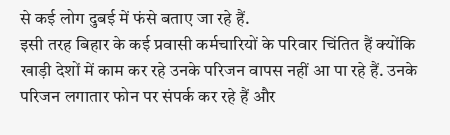से कई लोग दुबई में फंसे बताए जा रहे हैं.
इसी तरह बिहार के कई प्रवासी कर्मचारियों के परिवार चिंतित हैं क्योंकि खाड़ी देशों में काम कर रहे उनके परिजन वापस नहीं आ पा रहे हैं. उनके परिजन लगातार फोन पर संपर्क कर रहे हैं और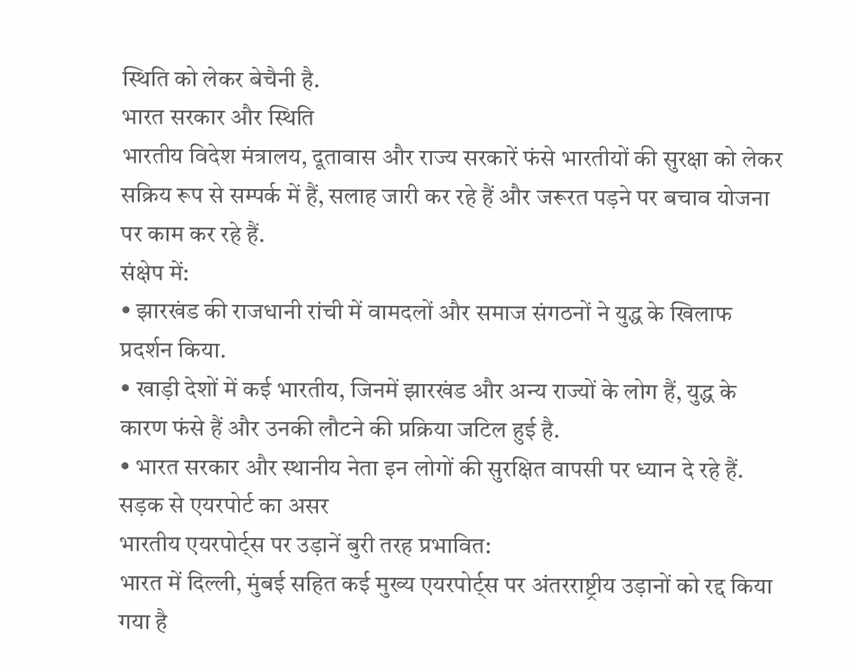स्थिति को लेकर बेचैनी है.
भारत सरकार और स्थिति
भारतीय विदेश मंत्रालय, दूतावास और राज्य सरकारें फंसे भारतीयों की सुरक्षा को लेकर सक्रिय रूप से सम्पर्क में हैं, सलाह जारी कर रहे हैं और जरूरत पड़ने पर बचाव योजना पर काम कर रहे हैं.
संक्षेप में:
• झारखंड की राजधानी रांची में वामदलों और समाज संगठनों ने युद्ध के खिलाफ प्रदर्शन किया.
• खाड़ी देशों में कई भारतीय, जिनमें झारखंड और अन्य राज्यों के लोग हैं, युद्ध के कारण फंसे हैं और उनकी लौटने की प्रक्रिया जटिल हुई है.
• भारत सरकार और स्थानीय नेता इन लोगों की सुरक्षित वापसी पर ध्यान दे रहे हैं.
सड़क से एयरपोर्ट का असर
भारतीय एयरपोर्ट्स पर उड़ानें बुरी तरह प्रभावित:
भारत में दिल्ली, मुंबई सहित कई मुख्य एयरपोर्ट्स पर अंतरराष्ट्रीय उड़ानों को रद्द किया गया है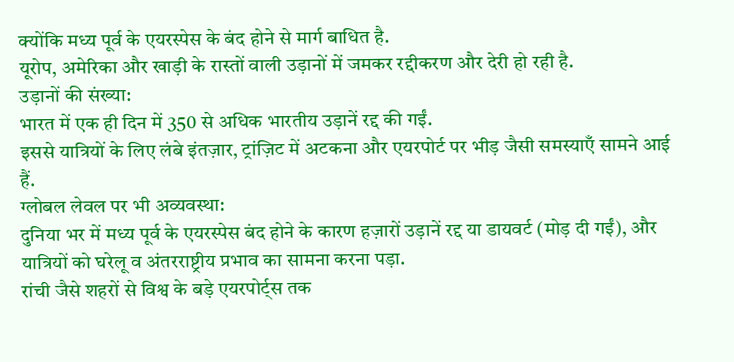क्योंकि मध्य पूर्व के एयरस्पेस के बंद होने से मार्ग बाधित है.
यूरोप, अमेरिका और खाड़ी के रास्तों वाली उड़ानों में जमकर रद्दीकरण और देरी हो रही है.
उड़ानों की संख्या:
भारत में एक ही दिन में 350 से अधिक भारतीय उड़ानें रद्द की गईं.
इससे यात्रियों के लिए लंबे इंतज़ार, ट्रांज़िट में अटकना और एयरपोर्ट पर भीड़ जैसी समस्याएँ सामने आई हैं.
ग्लोबल लेवल पर भी अव्यवस्था:
दुनिया भर में मध्य पूर्व के एयरस्पेस बंद होने के कारण हज़ारों उड़ानें रद्द या डायवर्ट (मोड़ दी गईं), और यात्रियों को घरेलू व अंतरराष्ट्रीय प्रभाव का सामना करना पड़ा.
रांची जैसे शहरों से विश्व के बड़े एयरपोर्ट्स तक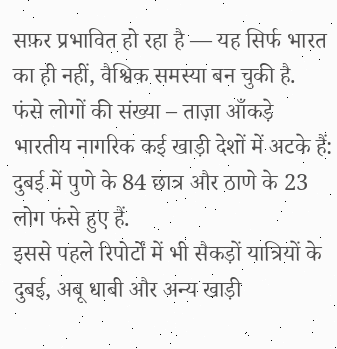सफ़र प्रभावित हो रहा है — यह सिर्फ भारत का ही नहीं, वैश्विक समस्या बन चुकी है.
फंसे लोगों की संख्या – ताज़ा आँकड़े
भारतीय नागरिक कई खाड़ी देशों में अटके हैं:
दुबई में पुणे के 84 छात्र और ठाणे के 23 लोग फंसे हुए हैं.
इससे पहले रिपोर्टों में भी सैकड़ों यात्रियों के दुबई, अबू धाबी और अन्य खाड़ी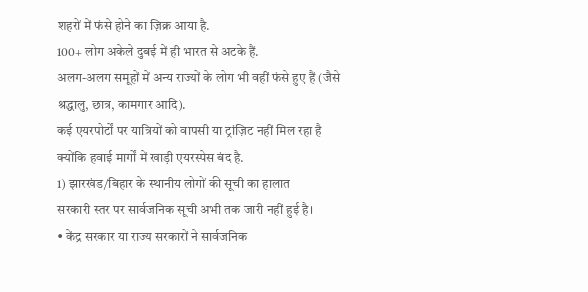शहरों में फंसे होने का ज़िक्र आया है.
100+ लोग अकेले दुबई में ही भारत से अटके हैं.
अलग-अलग समूहों में अन्य राज्यों के लोग भी वहीं फंसे हुए हैं (जैसे श्रद्धालु, छात्र, कामगार आदि).
कई एयरपोर्टों पर यात्रियों को वापसी या ट्रांज़िट नहीं मिल रहा है क्योंकि हवाई मार्गों में खाड़ी एयरस्पेस बंद है.
1) झारखंड/बिहार के स्थानीय लोगों की सूची का हालात
सरकारी स्तर पर सार्वजनिक सूची अभी तक जारी नहीं हुई है।
• केंद्र सरकार या राज्य सरकारों ने सार्वजनिक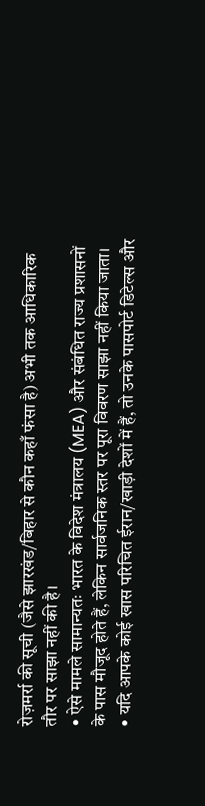रोज़मर्रा की सूची (जैसे झारखंड/बिहार से कौन कहाँ फंसा है) अभी तक आधिकारिक तौर पर साझा नहीं की है।
• ऐसे मामले सामान्यतः भारत के विदेश मंत्रालय (MEA) और संबंधित राज्य प्रशासनों के पास मौजूद होते हैं, लेकिन सार्वजनिक स्तर पर पूरा विवरण साझा नहीं किया जाता।
• यदि आपके कोई खास परिचित ईरान/खाड़ी देशों में हैं, तो उनके पासपोर्ट डिटेल्स और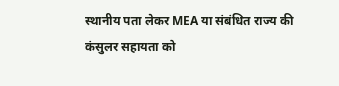स्थानीय पता लेकर MEA या संबंधित राज्य की कंसुलर सहायता को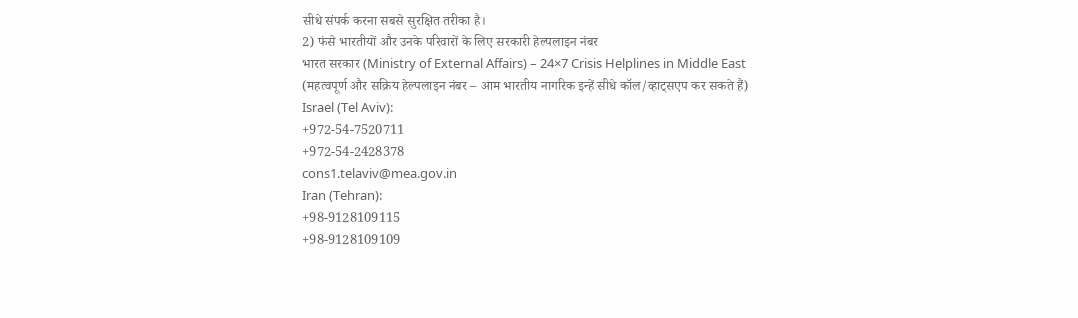सीधे संपर्क करना सबसे सुरक्षित तरीका है।
2) फंसे भारतीयों और उनके परिवारों के लिए सरकारी हेल्पलाइन नंबर
भारत सरकार (Ministry of External Affairs) – 24×7 Crisis Helplines in Middle East
(महत्वपूर्ण और सक्रिय हेल्पलाइन नंबर – आम भारतीय नागरिक इन्हें सीधे कॉल/व्हाट्सएप कर सकते हैं)
Israel (Tel Aviv):
+972-54-7520711
+972-54-2428378
cons1.telaviv@mea.gov.in
Iran (Tehran):
+98-9128109115
+98-9128109109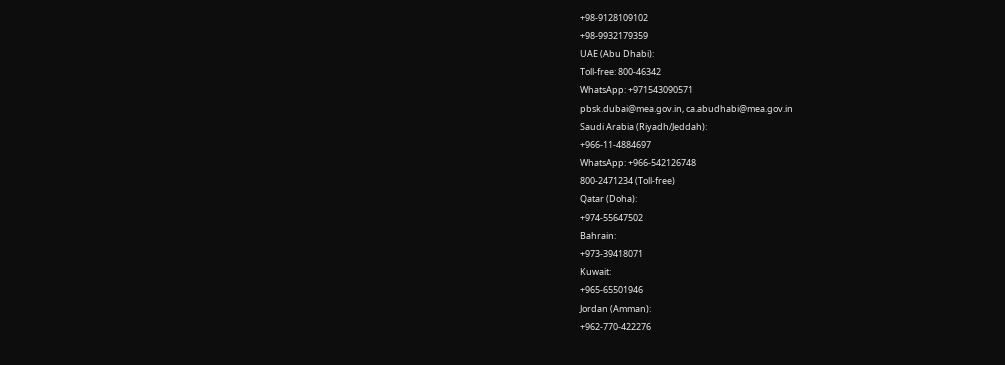+98-9128109102
+98-9932179359
UAE (Abu Dhabi):
Toll-free: 800-46342
WhatsApp: +971543090571
pbsk.dubai@mea.gov.in, ca.abudhabi@mea.gov.in
Saudi Arabia (Riyadh/Jeddah):
+966-11-4884697
WhatsApp: +966-542126748
800-2471234 (Toll-free)
Qatar (Doha):
+974-55647502
Bahrain:
+973-39418071
Kuwait:
+965-65501946
Jordan (Amman):
+962-770-422276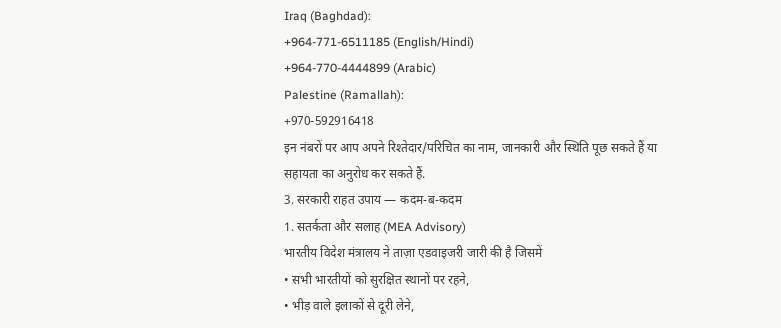Iraq (Baghdad):
+964-771-6511185 (English/Hindi)
+964-770-4444899 (Arabic)
Palestine (Ramallah):
+970-592916418
इन नंबरों पर आप अपने रिश्तेदार/परिचित का नाम, जानकारी और स्थिति पूछ सकते हैं या सहायता का अनुरोध कर सकते हैं.
3. सरकारी राहत उपाय — कदम-ब-कदम
1. सतर्कता और सलाह (MEA Advisory)
भारतीय विदेश मंत्रालय ने ताज़ा एडवाइजरी जारी की है जिसमें
• सभी भारतीयों को सुरक्षित स्थानों पर रहने,
• भीड़ वाले इलाकों से दूरी लेने,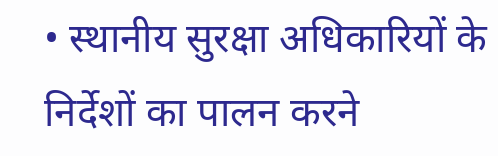• स्थानीय सुरक्षा अधिकारियों के निर्देशों का पालन करने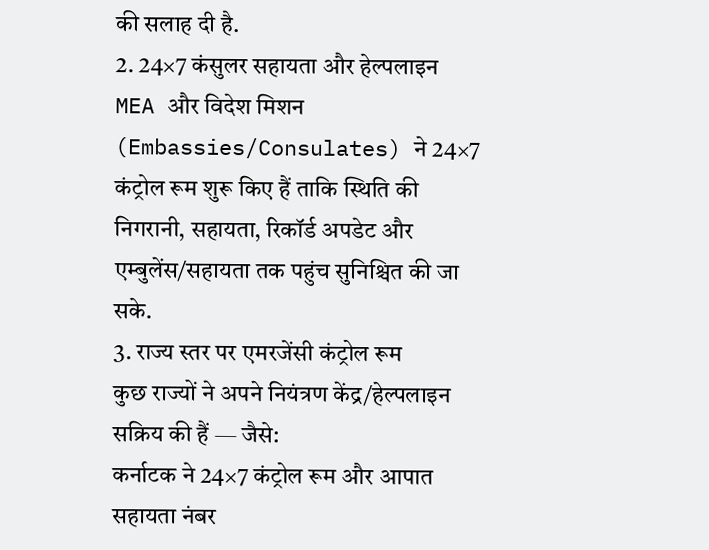की सलाह दी है.
2. 24×7 कंसुलर सहायता और हेल्पलाइन
MEA और विदेश मिशन (Embassies/Consulates) ने 24×7 कंट्रोल रूम शुरू किए हैं ताकि स्थिति की निगरानी, सहायता, रिकॉर्ड अपडेट और एम्बुलेंस/सहायता तक पहुंच सुनिश्चित की जा सके.
3. राज्य स्तर पर एमरजेंसी कंट्रोल रूम
कुछ राज्यों ने अपने नियंत्रण केंद्र/हेल्पलाइन सक्रिय की हैं — जैसे:
कर्नाटक ने 24×7 कंट्रोल रूम और आपात सहायता नंबर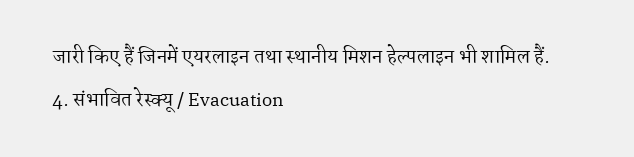जारी किए हैं जिनमें एयरलाइन तथा स्थानीय मिशन हेल्पलाइन भी शामिल हैं.
4. संभावित रेस्क्यू / Evacuation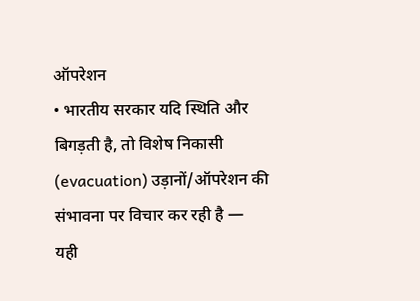ऑपरेशन
• भारतीय सरकार यदि स्थिति और बिगड़ती है, तो विशेष निकासी (evacuation) उड़ानों/ऑपरेशन की संभावना पर विचार कर रही है — यही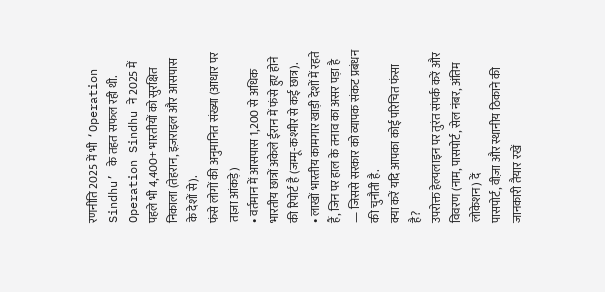रणनीति 2025 में भी ‘Operation Sindhu’ के तहत सफल रही थी.
Operation Sindhu ने 2025 में पहले भी 4,400+ भारतीयों को सुरक्षित निकाला (तेहरान, इज़राइल और आसपास के देशों से).
फंसे लोगों की अनुमानित संख्या (आधार पर ताज़ा आंकड़े)
• वर्तमान में आसपास 1,200 से अधिक भारतीय छात्रों अकेले ईरान में फंसे हुए होने की रिपोर्ट है (जम्मू-कश्मीर से कई छात्र).
• लाखों भारतीय कामगार खाड़ी देशों में रहते हैं, जिन पर हाल के तनाव का असर पड़ा है — जिससे सरकार को व्यापक संकट प्रबंधन की चुनौती है.
क्या करें यदि आपका कोई परिचित फंसा है?
उपरोक्त हेल्पलाइन पर तुरंत संपर्क करें और विवरण (नाम, पासपोर्ट, सेल नंबर, अंतिम लोकेशन) दें
पासपोर्ट, वीज़ा और स्थानीय ठिकाने की जानकारी तैयार रखें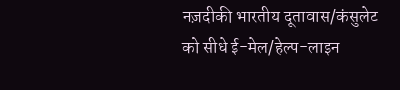नज़दीकी भारतीय दूतावास/कंसुलेट को सीधे ई-मेल/हेल्प-लाइन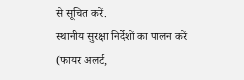से सूचित करें.
स्थानीय सुरक्षा निर्देशों का पालन करें (फायर अलर्ट,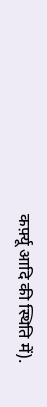कर्फ़्यू आदि की स्थिति में).